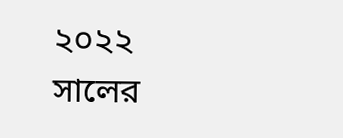২০২২ সালের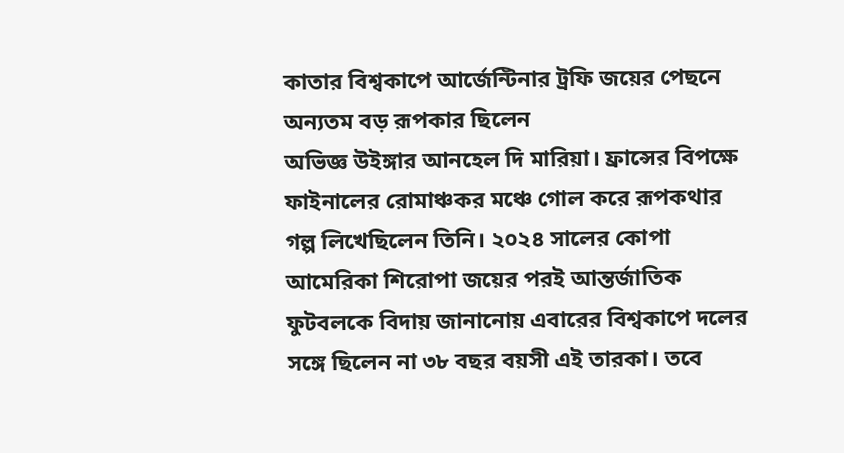কাতার বিশ্বকাপে আর্জেন্টিনার ট্রফি জয়ের পেছনে অন্যতম বড় রূপকার ছিলেন
অভিজ্ঞ উইঙ্গার আনহেল দি মারিয়া। ফ্রান্সের বিপক্ষে ফাইনালের রোমাঞ্চকর মঞ্চে গোল করে রূপকথার গল্প লিখেছিলেন তিনি। ২০২৪ সালের কোপা আমেরিকা শিরোপা জয়ের পরই আন্তর্জাতিক ফুটবলকে বিদায় জানানোয় এবারের বিশ্বকাপে দলের সঙ্গে ছিলেন না ৩৮ বছর বয়সী এই তারকা। তবে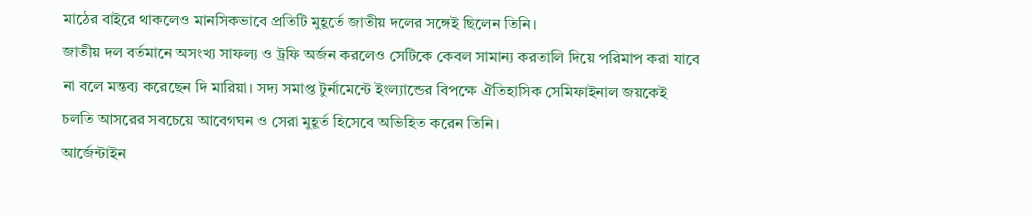মাঠের বাইরে থাকলেও মানসিকভাবে প্রতিটি মুহূর্তে জাতীয় দলের সঙ্গেই ছিলেন তিনি।
জাতীয় দল বর্তমানে অসংখ্য সাফল্য ও ট্রফি অর্জন করলেও সেটিকে কেবল সামান্য করতালি দিয়ে পরিমাপ করা যাবে না বলে মন্তব্য করেছেন দি মারিয়া। সদ্য সমাপ্ত টুর্নামেন্টে ইংল্যান্ডের বিপক্ষে ঐতিহাসিক সেমিফাইনাল জয়কেই চলতি আসরের সবচেয়ে আবেগঘন ও সেরা মুহূর্ত হিসেবে অভিহিত করেন তিনি।
আর্জেন্টাইন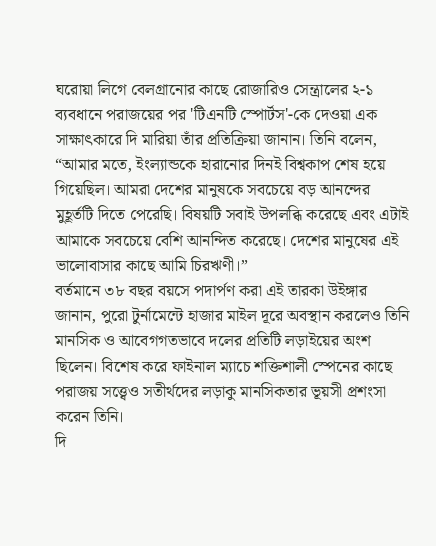ঘরোয়া লিগে বেলগ্রানোর কাছে রোজারিও সেন্ত্রালের ২-১ ব্যবধানে পরাজয়ের পর 'টিএনটি স্পোর্টস'-কে দেওয়া এক সাক্ষাৎকারে দি মারিয়া তাঁর প্রতিক্রিয়া জানান। তিনি বলেন, “আমার মতে, ইংল্যান্ডকে হারানোর দিনই বিশ্বকাপ শেষ হয়ে গিয়েছিল। আমরা দেশের মানুষকে সবচেয়ে বড় আনন্দের মুহূর্তটি দিতে পেরেছি। বিষয়টি সবাই উপলব্ধি করেছে এবং এটাই আমাকে সবচেয়ে বেশি আনন্দিত করেছে। দেশের মানুষের এই ভালোবাসার কাছে আমি চিরঋণী।”
বর্তমানে ৩৮ বছর বয়সে পদার্পণ করা এই তারকা উইঙ্গার জানান, পুরো টুর্নামেন্টে হাজার মাইল দূরে অবস্থান করলেও তিনি মানসিক ও আবেগগতভাবে দলের প্রতিটি লড়াইয়ের অংশ ছিলেন। বিশেষ করে ফাইনাল ম্যাচে শক্তিশালী স্পেনের কাছে পরাজয় সত্ত্বেও সতীর্থদের লড়াকু মানসিকতার ভূয়সী প্রশংসা করেন তিনি।
দি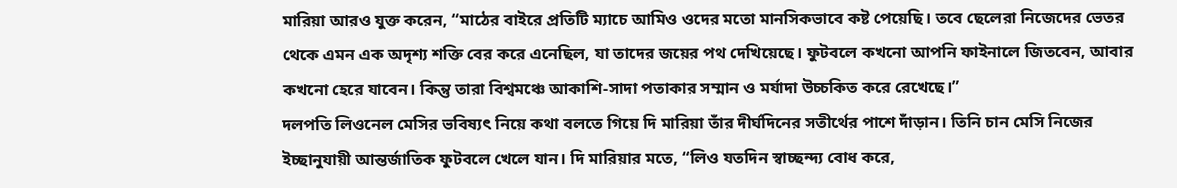মারিয়া আরও যুক্ত করেন, “মাঠের বাইরে প্রতিটি ম্যাচে আমিও ওদের মতো মানসিকভাবে কষ্ট পেয়েছি। তবে ছেলেরা নিজেদের ভেতর থেকে এমন এক অদৃশ্য শক্তি বের করে এনেছিল, যা তাদের জয়ের পথ দেখিয়েছে। ফুটবলে কখনো আপনি ফাইনালে জিতবেন, আবার কখনো হেরে যাবেন। কিন্তু তারা বিশ্বমঞ্চে আকাশি-সাদা পতাকার সম্মান ও মর্যাদা উচ্চকিত করে রেখেছে।”
দলপতি লিওনেল মেসির ভবিষ্যৎ নিয়ে কথা বলতে গিয়ে দি মারিয়া তাঁর দীর্ঘদিনের সতীর্থের পাশে দাঁড়ান। তিনি চান মেসি নিজের ইচ্ছানুযায়ী আন্তর্জাতিক ফুটবলে খেলে যান। দি মারিয়ার মতে, “লিও যতদিন স্বাচ্ছন্দ্য বোধ করে,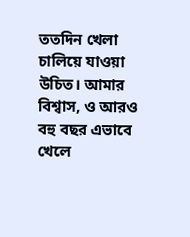ততদিন খেলা চালিয়ে যাওয়া উচিত। আমার বিশ্বাস, ও আরও বহু বছর এভাবে খেলে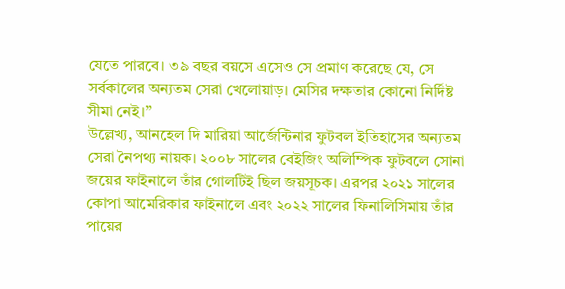যেতে পারবে। ৩৯ বছর বয়সে এসেও সে প্রমাণ করেছে যে, সে সর্বকালের অন্যতম সেরা খেলোয়াড়। মেসির দক্ষতার কোনো নির্দিষ্ট সীমা নেই।”
উল্লেখ্য, আনহেল দি মারিয়া আর্জেন্টিনার ফুটবল ইতিহাসের অন্যতম সেরা নৈপথ্য নায়ক। ২০০৮ সালের বেইজিং অলিম্পিক ফুটবলে সোনা জয়ের ফাইনালে তাঁর গোলটিই ছিল জয়সূচক। এরপর ২০২১ সালের কোপা আমেরিকার ফাইনালে এবং ২০২২ সালের ফিনালিসিমায় তাঁর পায়ের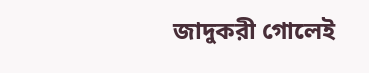জাদুকরী গোলেই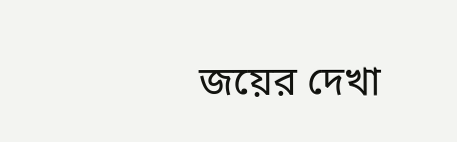জয়ের দেখা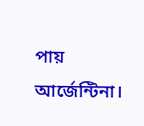পায় আর্জেন্টিনা।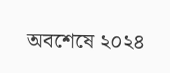অবশেষে ২০২৪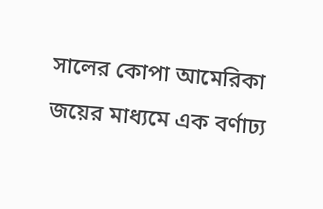সালের কোপা আমেরিকা জয়ের মাধ্যমে এক বর্ণাঢ্য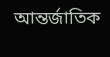আন্তর্জাতিক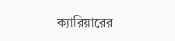ক্যারিয়ারের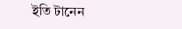ইতি টানেন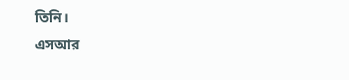তিনি।
এসআর